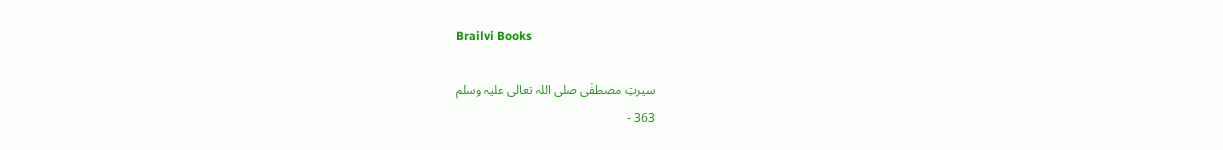Brailvi Books

سیرتِ مصطفٰی صلی اللہ تعالی علیہ وسلم
363 -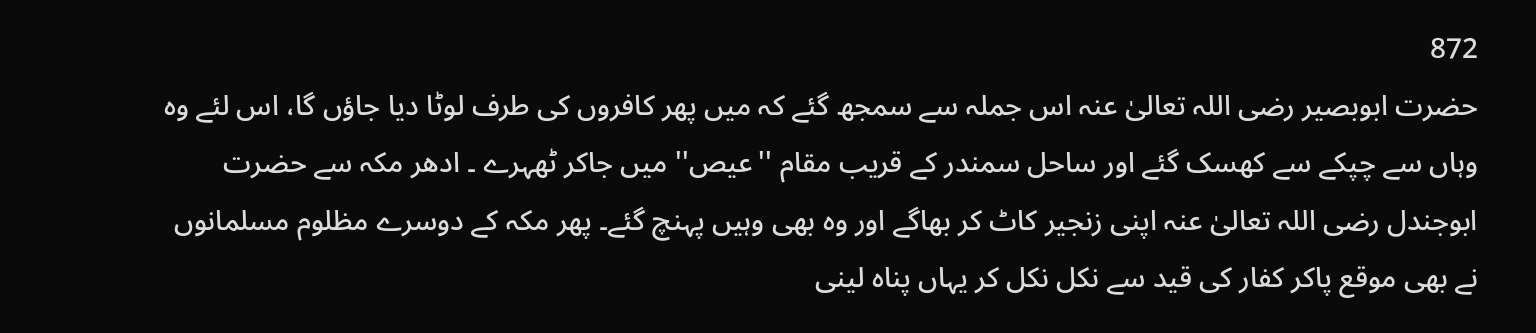872
حضرت ابوبصیر رضی اللہ تعالیٰ عنہ اس جملہ سے سمجھ گئے کہ میں پھر کافروں کی طرف لوٹا دیا جاؤں گا، اس لئے وہ وہاں سے چپکے سے کھسک گئے اور ساحل سمندر کے قریب مقام ''عیص'' میں جاکر ٹھہرے ۔ ادھر مکہ سے حضرت ابوجندل رضی اللہ تعالیٰ عنہ اپنی زنجیر کاٹ کر بھاگے اور وہ بھی وہیں پہنچ گئے۔ پھر مکہ کے دوسرے مظلوم مسلمانوں نے بھی موقع پاکر کفار کی قید سے نکل نکل کر یہاں پناہ لینی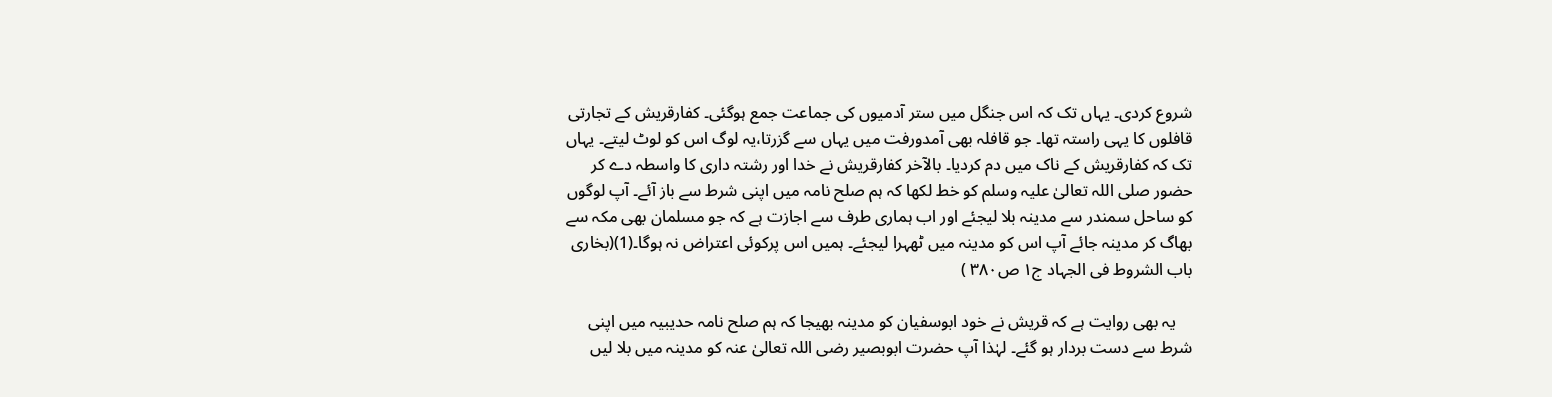شروع کردی۔ یہاں تک کہ اس جنگل میں ستر آدمیوں کی جماعت جمع ہوگئی۔ کفارقریش کے تجارتی قافلوں کا یہی راستہ تھا۔ جو قافلہ بھی آمدورفت میں یہاں سے گزرتا،یہ لوگ اس کو لوٹ لیتے۔ یہاں تک کہ کفارقریش کے ناک میں دم کردیا۔ بالآخر کفارقریش نے خدا اور رشتہ داری کا واسطہ دے کر حضور صلی اللہ تعالیٰ علیہ وسلم کو خط لکھا کہ ہم صلح نامہ میں اپنی شرط سے باز آئے۔ آپ لوگوں کو ساحل سمندر سے مدینہ بلا لیجئے اور اب ہماری طرف سے اجازت ہے کہ جو مسلمان بھی مکہ سے بھاگ کر مدینہ جائے آپ اس کو مدینہ میں ٹھہرا لیجئے۔ ہمیں اس پرکوئی اعتراض نہ ہوگا۔(1)(بخاری باب الشروط فی الجہاد ج۱ ص۳۸۰ )

    یہ بھی روایت ہے کہ قریش نے خود ابوسفیان کو مدینہ بھیجا کہ ہم صلح نامہ حدیبیہ میں اپنی شرط سے دست بردار ہو گئے۔ لہٰذا آپ حضرت ابوبصیر رضی اللہ تعالیٰ عنہ کو مدینہ میں بلا لیں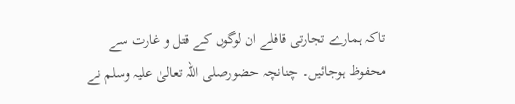تاکہ ہمارے تجارتی قافلے ان لوگوں کے قتل و غارت سے محفوظ ہوجائیں۔ چنانچہ حضورصلی اللہ تعالیٰ علیہ وسلم نے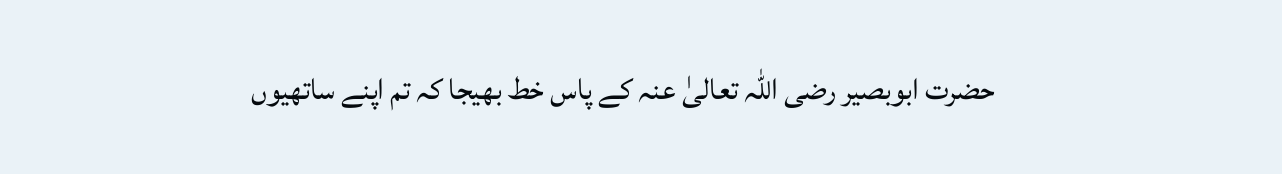حضرت ابوبصیر رضی اللہ تعالیٰ عنہ کے پاس خط بھیجا کہ تم اپنے ساتھیوں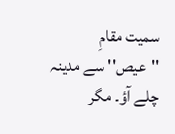سمیت مقامِ ''عیص'' سے مدینہ چلے آؤ۔ مگر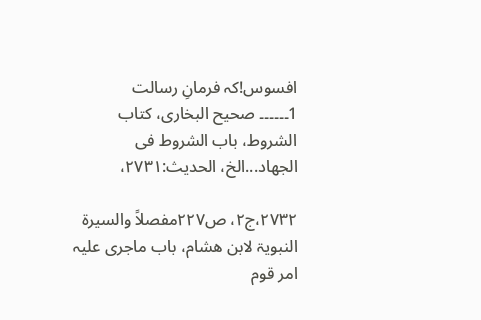افسوس!کہ فرمانِ رسالت
1۔۔۔۔۔۔ صحیح البخاری، کتاب الشروط، باب الشروط فی الجھاد...الخ، الحدیث:۲۷۳۱،

۲۷۳۲،ج۲، ص۲۲۷مفصلاً والسیرۃ النبویۃ لابن ھشام، باب ماجری علیہ امر قوم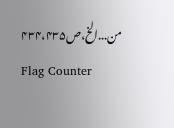من...الخ،ص۴۳۴،۴۳۵
Flag Counter